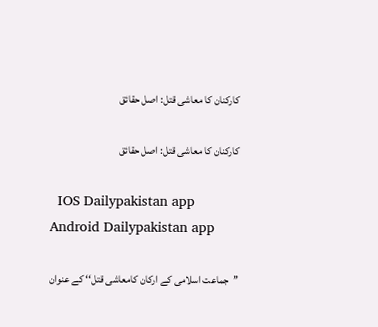کارکنان کا معاشی قتل: اصل حقائق

کارکنان کا معاشی قتل: اصل حقائق

  IOS Dailypakistan app Android Dailypakistan app

’’جماعت اسلامی کے ارکان کامعاشی قتل‘‘ کے عنوان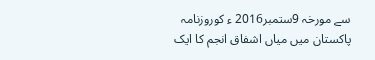سے مورخہ 9ستمبر2016 ء کوروزنامہ پاکستان میں میاں اشفاق انجم کا ایک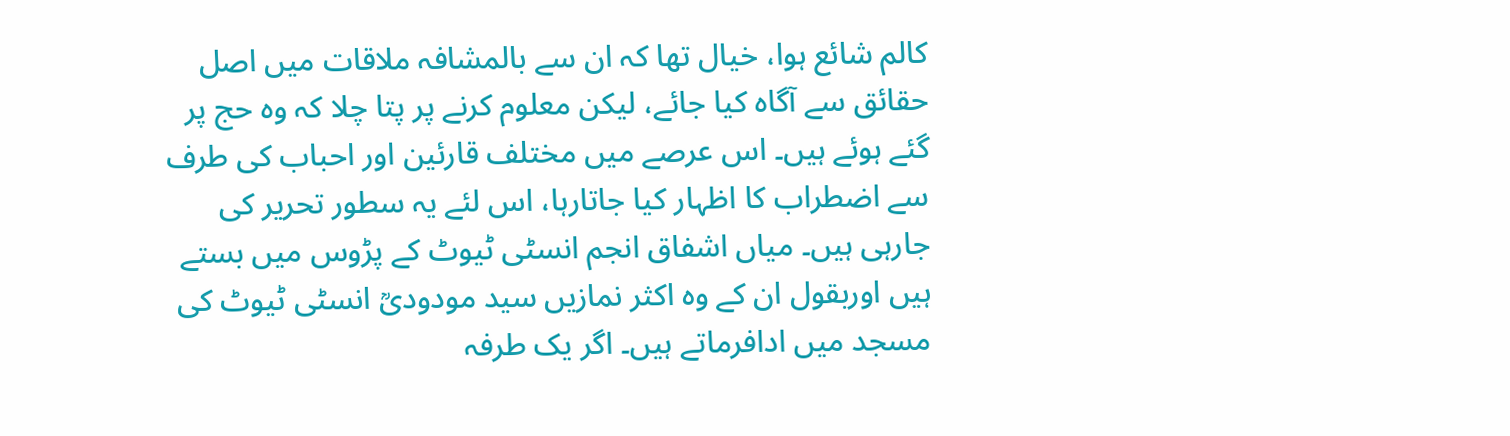کالم شائع ہوا، خیال تھا کہ ان سے بالمشافہ ملاقات میں اصل حقائق سے آگاہ کیا جائے، لیکن معلوم کرنے پر پتا چلا کہ وہ حج پر گئے ہوئے ہیں۔ اس عرصے میں مختلف قارئین اور احباب کی طرف سے اضطراب کا اظہار کیا جاتارہا، اس لئے یہ سطور تحریر کی جارہی ہیں۔ میاں اشفاق انجم انسٹی ٹیوٹ کے پڑوس میں بستے ہیں اوربقول ان کے وہ اکثر نمازیں سید مودودیؒ انسٹی ٹیوٹ کی مسجد میں ادافرماتے ہیں۔ اگر یک طرفہ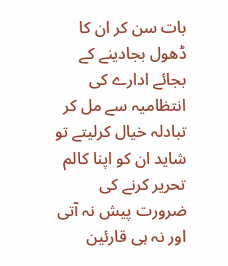بات سن کر ان کا ڈھول بجادینے کے بجائے ادارے کی انتظامیہ سے مل کر تبادلہ خیال کرلیتے تو شاید ان کو اپنا کالم تحریر کرنے کی ضرورت پیش نہ آتی اور نہ ہی قارئین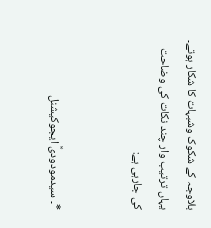بلاوجہ کے شکوک وشبہات کا شکار ہوتے۔ یہاں ترتیب وار چند نکات کی وضاحت کی جارہی ہے:


*۔ سیدمودودیؒ ایجوکیشنل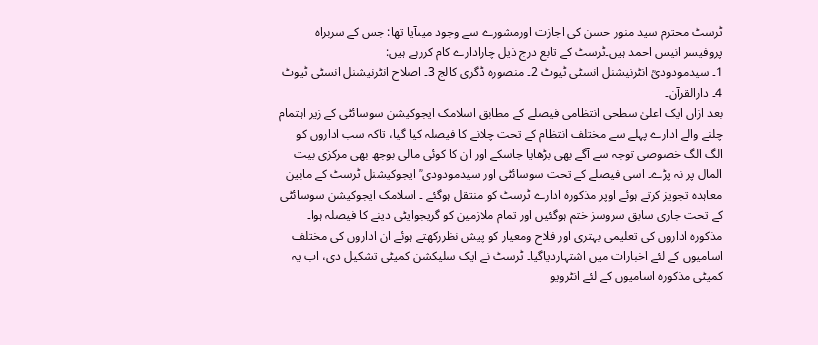ٹرسٹ محترم سید منور حسن کی اجازت اورمشورے سے وجود میںآیا تھا: جس کے سربراہ پروفیسر انیس احمد ہیں۔ٹرسٹ کے تابع درج ذیل چارادارے کام کررہے ہیں:
1۔ سیدمودودیؒ انٹرنیشنل انسٹی ٹیوٹ 2۔ منصورہ ڈگری کالج 3۔ اصلاح انٹرنیشنل انسٹی ٹیوٹ 4۔ دارالقرآن۔
بعد ازاں ایک اعلیٰ سطحی انتظامی فیصلے کے مطابق اسلامک ایجوکیشن سوسائٹی کے زیر اہتمام چلنے والے ادارے پہلے سے مختلف انتظام کے تحت چلانے کا فیصلہ کیا گیا، تاکہ سب اداروں کو الگ الگ خصوصی توجہ سے آگے بھی بڑھایا جاسکے اور ان کا کوئی مالی بوجھ بھی مرکزی بیت المال پر نہ پڑے۔ اسی فیصلے کے تحت سوسائٹی اور سیدمودودی ؒ ایجوکیشنل ٹرسٹ کے مابین معاہدہ تجویز کرتے ہوئے اوپر مذکورہ ادارے ٹرسٹ کو منتقل ہوگئے ۔ اسلامک ایجوکیشن سوسائٹی کے تحت جاری سابق سروسز ختم ہوگئیں اور تمام ملازمین کو گریجوایٹی دینے کا فیصلہ ہوا۔ مذکورہ اداروں کی تعلیمی بہتری اور فلاح ومعیار کو پیش نظررکھتے ہوئے ان اداروں کی مختلف اسامیوں کے لئے اخبارات میں اشتہاردیاگیا۔ ٹرسٹ نے ایک سلیکشن کمیٹی تشکیل دی، اب یہ کمیٹی مذکورہ اسامیوں کے لئے انٹرویو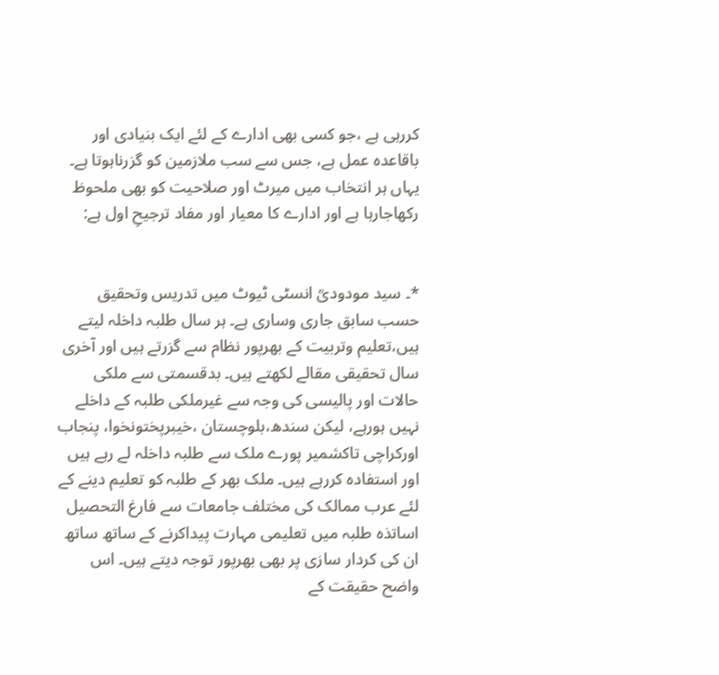کررہی ہے ،جو کسی بھی ادارے کے لئے ایک بنیادی اور باقاعدہ عمل ہے، جس سے سب ملازمین کو گزرناہوتا ہے۔ یہاں ہر انتخاب میں میرٹ اور صلاحیت کو بھی ملحوظ رکھاجارہا ہے اور ادارے کا معیار اور مفاد ترجیحِ اول ہے:


*۔ سید مودودیؒ انسٹی ٹیوٹ میں تدریس وتحقیق حسب سابق جاری وساری ہے۔ ہر سال طلبہ داخلہ لیتے ہیں،تعلیم وتربیت کے بھرپور نظام سے گزرتے ہیں اور آخری سال تحقیقی مقالے لکھتے ہیں۔ بدقسمتی سے ملکی حالات اور پالیسی کی وجہ سے غیرملکی طلبہ کے داخلے نہیں ہورہے، لیکن سندھ،بلوچستان ،خیبرپختونخوا، پنجاب اورکراچی تاکشمیر پورے ملک سے طلبہ داخلہ لے رہے ہیں اور استفادہ کررہے ہیں۔ ملک بھر کے طلبہ کو تعلیم دینے کے لئے عرب ممالک کی مختلف جامعات سے فارغ التحصیل اساتذہ طلبہ میں تعلیمی مہارت پیداکرنے کے ساتھ ساتھ ان کی کردار سازی پر بھی بھرپور توجہ دیتے ہیں۔ اس واضح حقیقت کے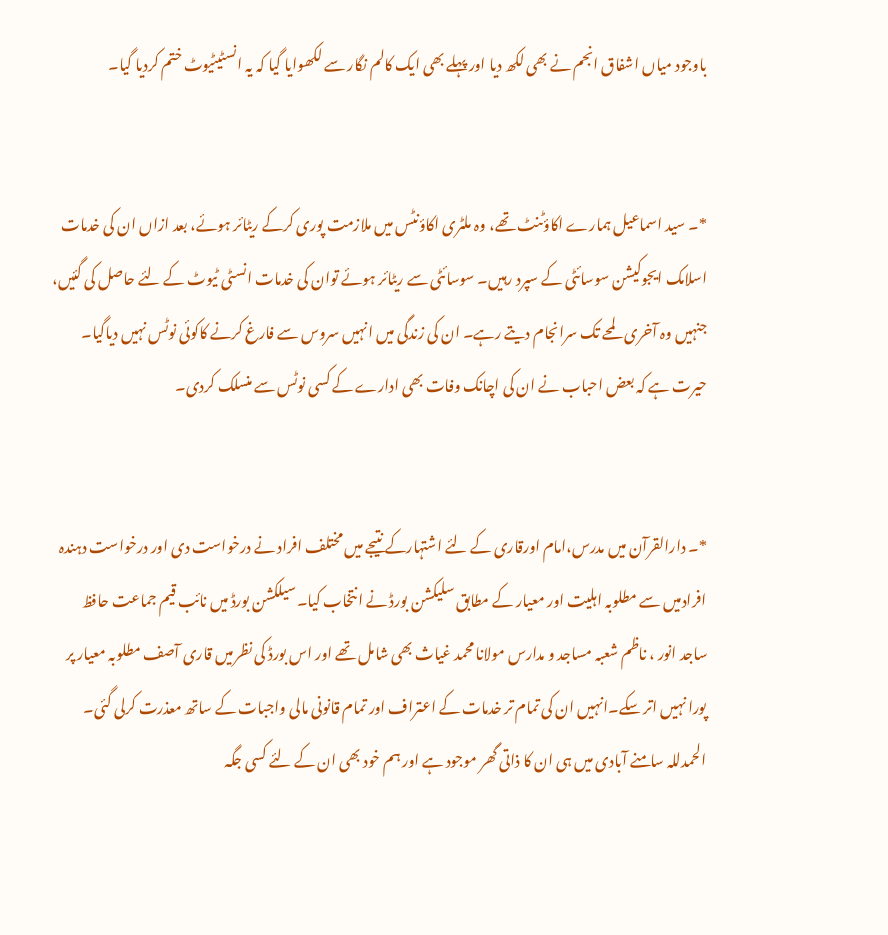باوجود میاں اشفاق انجم نے بھی لکھ دیا اور پہلے بھی ایک کالم نگار سے لکھوایا گیا کہ یہ انسٹیٹیوٹ ختم کردیا گیا۔


*۔ سید اسماعیل ہمارے اکاؤٹنٹ تھے، وہ ملٹری اکاؤنٹس میں ملازمت پوری کرکے ریٹائر ہوئے، بعد ازاں ان کی خدمات اسلامک ایجوکیشن سوسائٹی کے سپرد رہیں۔ سوسائٹی سے ریٹائر ہوئے توان کی خدمات انسٹی ٹیوٹ کے لئے حاصل کی گئیں، جنہیں وہ آخری لمحے تک سرانجام دیتے رہے۔ ان کی زندگی میں انہیں سروس سے فارغ کرنے کاکوئی نوٹس نہیں دیاگیا۔ حیرت ہے کہ بعض احباب نے ان کی اچانک وفات بھی ادارے کے کسی نوٹس سے منسلک کردی۔


*۔ دارالقرآن میں مدرس،امام اورقاری کے لئے اشتہارکے نتیجے میں مختلف افراد نے درخواست دی اور درخواست دہندہ افرادمیں سے مطلوبہ اہلیت اور معیار کے مطابق سلیکشن بورڈ نے انتخاب کیا۔سیلکشن بورڈ میں نائب قیم جماعت حافظ ساجد انور ، ناظم شعبہ مساجد و مدارس مولانا محمد غیاث بھی شامل تھے اور اس بورڈ کی نظرمیں قاری آصف مطلوبہ معیار پر پورا نہیں اتر سکے۔انہیں ان کی تمام تر خدمات کے اعتراف اور تمام قانونی مالی واجبات کے ساتھ معذرت کرلی گئی۔ الحمدللہ سامنے آبادی میں ہی ان کا ذاتی گھر موجود ہے اور ہم خود بھی ان کے لئے کسی جگہ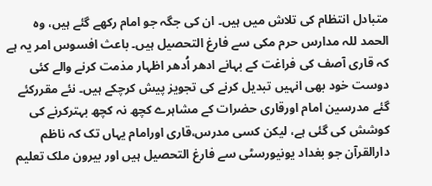متبادل انتظام کی تلاش میں ہیں۔ ان کی جگہ جو امام رکھے گئے ہیں، وہ الحمد للہ مدارس حرم مکی سے فارغ التحصیل ہیں۔ باعث افسوس امر یہ ہے کہ قاری آصف کی فراغت کے بہانے ادھر اُدھر اظہار مذمت کرنے والے کئی دوست خود بھی انہیں تبدیل کرنے کی تجویز پیش کرچکے ہیں۔ نئے مقررکئے گئے مدرسین امام اورقاری حضرات کے مشاہرے کچھ نہ کچھ بہترکرنے کی کوشش کی گئی ہے، لیکن کسی مدرس،قاری اورامام یہاں تک کہ ناظم دارالقرآن جو بغداد یونیورسٹی سے فارغ التحصیل ہیں اور بیرون ملک تعلیم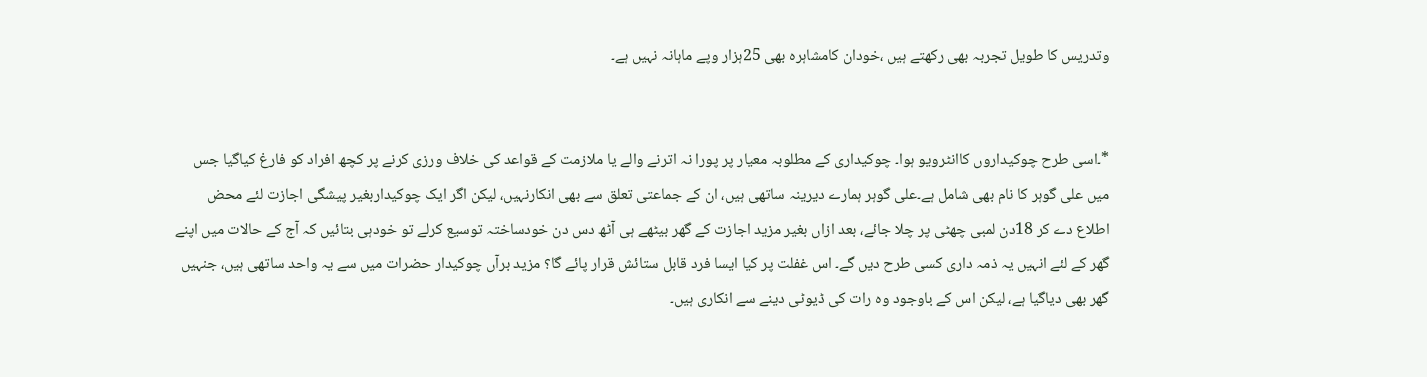وتدریس کا طویل تجربہ بھی رکھتے ہیں ،خودان کامشاہرہ بھی 25ہزار وپے ماہانہ نہیں ہے۔


*۔اسی طرح چوکیداروں کاانٹرویو ہوا۔ چوکیداری کے مطلوبہ معیار پر پورا نہ اترنے والے یا ملازمت کے قواعد کی خلاف ورزی کرنے پر کچھ افراد کو فارغ کیاگیا جس میں علی گوہر کا نام بھی شامل ہے۔علی گوہر ہمارے دیرینہ ساتھی ہیں، ان کے جماعتی تعلق سے بھی انکارنہیں، لیکن اگر ایک چوکیداربغیر پیشگی اجازت لئے محض اطلاع دے کر 18دن لمبی چھٹی پر چلا جائے، بعد ازاں بغیر مزید اجازت کے گھر بیٹھے ہی آٹھ دس دن خودساختہ توسیع کرلے تو خودہی بتائیں کہ آج کے حالات میں اپنے گھر کے لئے انہیں یہ ذمہ داری کسی طرح دیں گے۔ اس غفلت پر کیا ایسا فرد قابل ستائش قرار پائے گا؟ مزید برآں چوکیدار حضرات میں سے یہ واحد ساتھی ہیں، جنہیں گھر بھی دیاگیا ہے، لیکن اس کے باوجود وہ رات کی ڈیوٹی دینے سے انکاری ہیں۔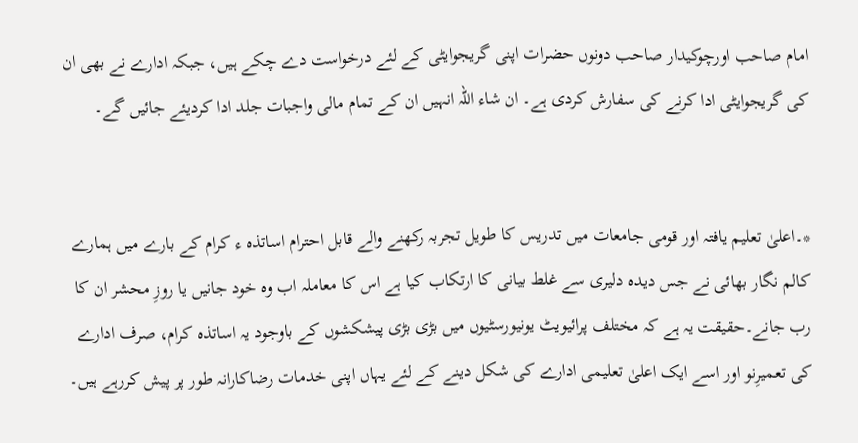امام صاحب اورچوکیدار صاحب دونوں حضرات اپنی گریجوایٹی کے لئے درخواست دے چکے ہیں، جبکہ ادارے نے بھی ان کی گریجوایٹی ادا کرنے کی سفارش کردی ہے۔ ان شاء اللہ انہیں ان کے تمام مالی واجبات جلد ادا کردیئے جائیں گے۔


*۔اعلیٰ تعلیم یافتہ اور قومی جامعات میں تدریس کا طویل تجربہ رکھنے والے قابل احترام اساتذہ ء کرام کے بارے میں ہمارے کالم نگار بھائی نے جس دیدہ دلیری سے غلط بیانی کا ارتکاب کیا ہے اس کا معاملہ اب وہ خود جانیں یا روزِ محشر ان کا رب جانے۔حقیقت یہ ہے کہ مختلف پرائیویٹ یونیورسٹیوں میں بڑی بڑی پیشکشوں کے باوجود یہ اساتذہ کرام، صرف ادارے کی تعمیرِنو اور اسے ایک اعلیٰ تعلیمی ادارے کی شکل دینے کے لئے یہاں اپنی خدمات رضاکارانہ طور پر پیش کررہے ہیں۔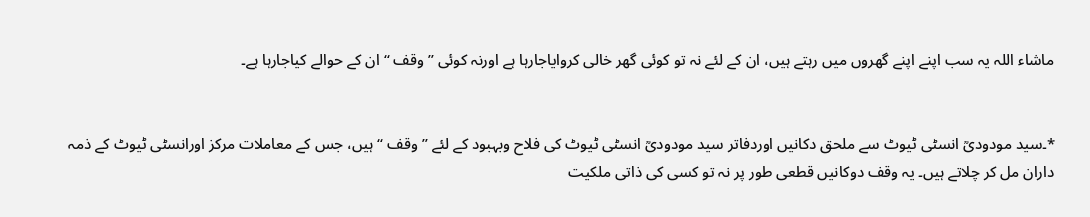ماشاء اللہ یہ سب اپنے اپنے گھروں میں رہتے ہیں، ان کے لئے نہ تو کوئی گھر خالی کروایاجارہا ہے اورنہ کوئی ’’وقف ‘‘ ان کے حوالے کیاجارہا ہے۔


*۔سید مودودیؒ انسٹی ٹیوٹ سے ملحق دکانیں اوردفاتر سید مودودیؒ انسٹی ٹیوٹ کی فلاح وبہبود کے لئے ’’وقف ‘‘ہیں، جس کے معاملات مرکز اورانسٹی ٹیوٹ کے ذمہ داران مل کر چلاتے ہیں۔ یہ وقف دوکانیں قطعی طور پر نہ تو کسی کی ذاتی ملکیت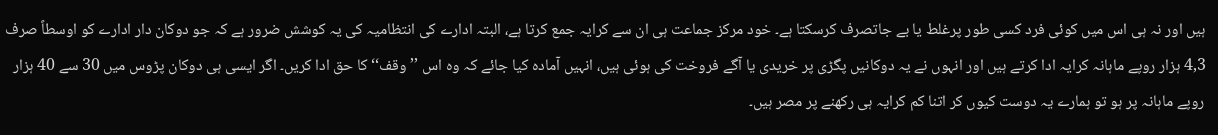ہیں اور نہ ہی اس میں کوئی فرد کسی طور پرغلط یا بے جاتصرف کرسکتا ہے۔ خود مرکز جماعت ہی ان سے کرایہ جمع کرتا ہے، البتہ ادارے کی انتظامیہ کی یہ کوشش ضرور ہے کہ جو دوکان دار ادارے کو اوسطاً صرف 4,3 ہزار روپے ماہانہ کرایہ ادا کرتے ہیں اور انہوں نے یہ دوکانیں پگڑی پر خریدی یا آگے فروخت کی ہوئی ہیں، انہیں آمادہ کیا جائے کہ وہ اس ’’وقف‘‘ کا حق ادا کریں۔ اگر ایسی ہی دوکان پڑوس میں 30 سے 40 ہزار روپے ماہانہ پر ہو تو ہمارے یہ دوست کیوں کر اتنا کم کرایہ ہی رکھنے پر مصر ہیں۔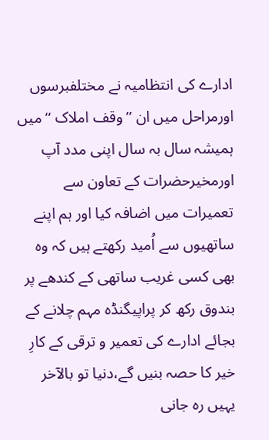ادارے کی انتظامیہ نے مختلفبرسوں اورمراحل میں ان ’’وقف املاک ‘‘ میں ہمیشہ سال بہ سال اپنی مدد آپ اورمخیرحضرات کے تعاون سے تعمیرات میں اضافہ کیا اور ہم اپنے ساتھیوں سے اُمید رکھتے ہیں کہ وہ بھی کسی غریب ساتھی کے کندھے پر بندوق رکھ کر پراپیگنڈہ مہم چلانے کے بجائے ادارے کی تعمیر و ترقی کے کارِ خیر کا حصہ بنیں گے،دنیا تو بالآخر یہیں رہ جانی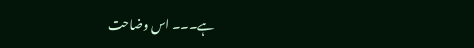ہے۔۔۔ اس وضاحت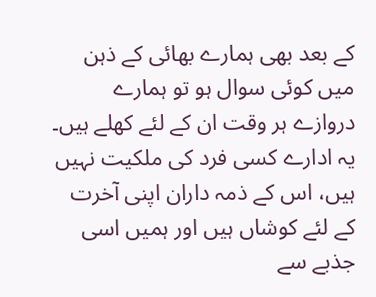کے بعد بھی ہمارے بھائی کے ذہن میں کوئی سوال ہو تو ہمارے دروازے ہر وقت ان کے لئے کھلے ہیں۔ یہ ادارے کسی فرد کی ملکیت نہیں ہیں، اس کے ذمہ داران اپنی آخرت کے لئے کوشاں ہیں اور ہمیں اسی جذبے سے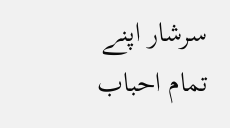سرشار اپنے تمام احباب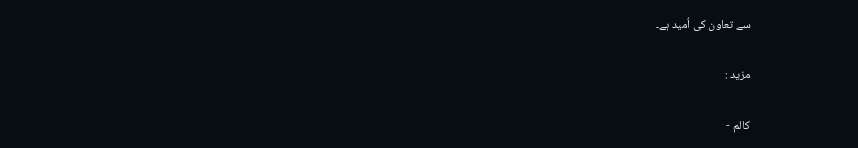سے تعاون کی اُمید ہے۔

مزید :

کالم -